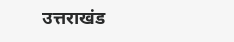उत्तराखंड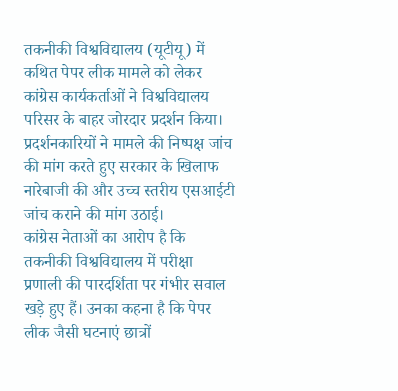तकनीकी विश्वविद्यालय (यूटीयू) में कथित पेपर लीक मामले को लेकर कांग्रेस कार्यकर्ताओं ने विश्वविद्यालय परिसर के बाहर जोरदार प्रदर्शन किया। प्रदर्शनकारियों ने मामले की निष्पक्ष जांच की मांग करते हुए सरकार के खिलाफ नारेबाजी की और उच्च स्तरीय एसआईटी जांच कराने की मांग उठाई।
कांग्रेस नेताओं का आरोप है कि तकनीकी विश्वविद्यालय में परीक्षा प्रणाली की पारदर्शिता पर गंभीर सवाल खड़े हुए हैं। उनका कहना है कि पेपर लीक जैसी घटनाएं छात्रों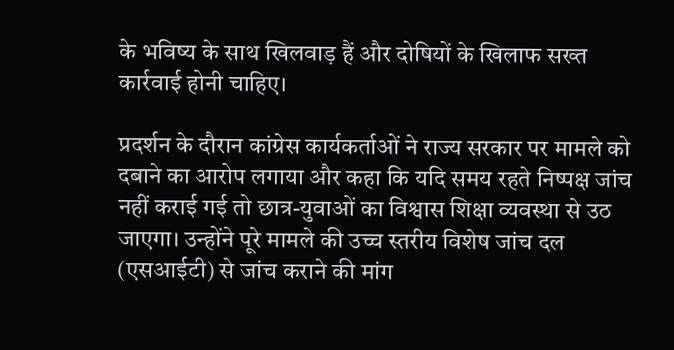के भविष्य के साथ खिलवाड़ हैं और दोषियों के खिलाफ सख्त कार्रवाई होनी चाहिए।

प्रदर्शन के दौरान कांग्रेस कार्यकर्ताओं ने राज्य सरकार पर मामले को दबाने का आरोप लगाया और कहा कि यदि समय रहते निष्पक्ष जांच नहीं कराई गई तो छात्र-युवाओं का विश्वास शिक्षा व्यवस्था से उठ जाएगा। उन्होंने पूरे मामले की उच्च स्तरीय विशेष जांच दल (एसआईटी) से जांच कराने की मांग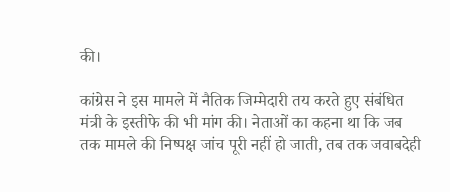की।

कांग्रेस ने इस मामले में नैतिक जिम्मेदारी तय करते हुए संबंधित मंत्री के इस्तीफे की भी मांग की। नेताओं का कहना था कि जब तक मामले की निष्पक्ष जांच पूरी नहीं हो जाती, तब तक जवाबदेही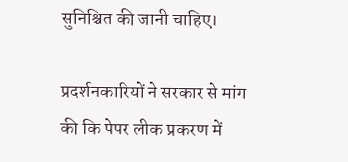सुनिश्चित की जानी चाहिए।

प्रदर्शनकारियों ने सरकार से मांग की कि पेपर लीक प्रकरण में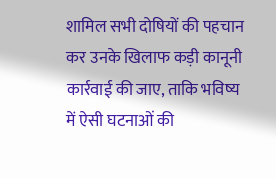शामिल सभी दोषियों की पहचान कर उनके खिलाफ कड़ी कानूनी कार्रवाई की जाए, ताकि भविष्य में ऐसी घटनाओं की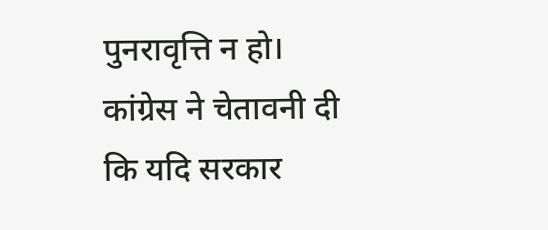पुनरावृत्ति न हो।
कांग्रेस ने चेतावनी दी कि यदि सरकार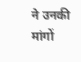ने उनकी मांगों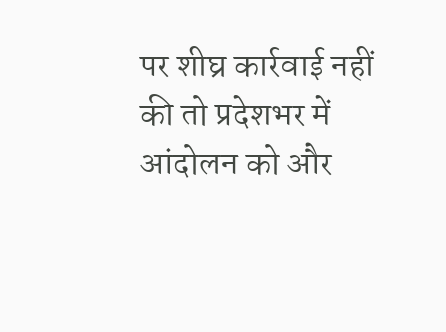पर शीघ्र कार्रवाई नहीं की तो प्रदेशभर में आंदोलन को और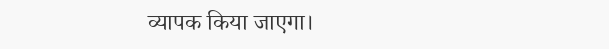व्यापक किया जाएगा।